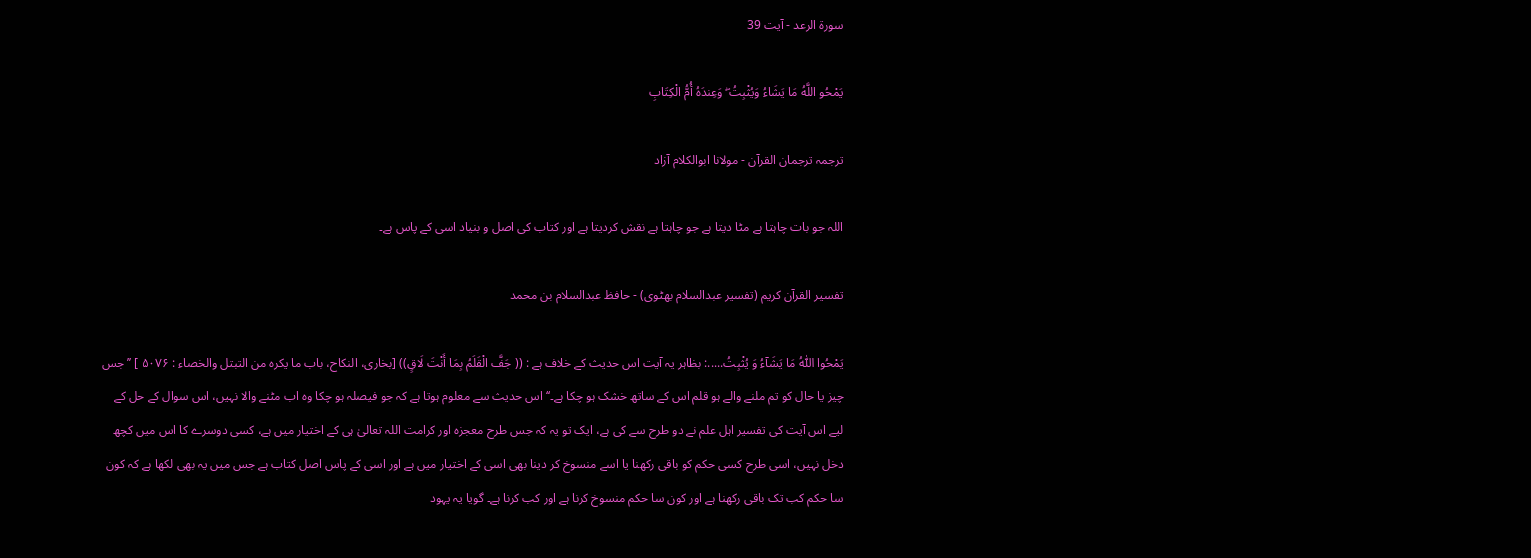سورة الرعد - آیت 39

يَمْحُو اللَّهُ مَا يَشَاءُ وَيُثْبِتُ ۖ وَعِندَهُ أُمُّ الْكِتَابِ

ترجمہ ترجمان القرآن - مولانا ابوالکلام آزاد

اللہ جو بات چاہتا ہے مٹا دیتا ہے جو چاہتا ہے نقش کردیتا ہے اور کتاب کی اصل و بنیاد اسی کے پاس ہے۔

تفسیر القرآن کریم (تفسیر عبدالسلام بھٹوی) - حافظ عبدالسلام بن محمد

يَمْحُوا اللّٰهُ مَا يَشَآءُ وَ يُثْبِتُ.....: بظاہر یہ آیت اس حدیث کے خلاف ہے : (( جَفَّ الْقَلَمُ بِمَا أَنْتَ لَاقٍ)) [بخاری، النکاح، باب ما یکرہ من التبتل والخصاء : ۵۰۷۶ ] ’’جس چیز یا حال کو تم ملنے والے ہو قلم اس کے ساتھ خشک ہو چکا ہے۔‘‘ اس حدیث سے معلوم ہوتا ہے کہ جو فیصلہ ہو چکا وہ اب مٹنے والا نہیں، اس سوال کے حل کے لیے اس آیت کی تفسیر اہل علم نے دو طرح سے کی ہے، ایک تو یہ کہ جس طرح معجزہ اور کرامت اللہ تعالیٰ ہی کے اختیار میں ہے، کسی دوسرے کا اس میں کچھ دخل نہیں، اسی طرح کسی حکم کو باقی رکھنا یا اسے منسوخ کر دینا بھی اسی کے اختیار میں ہے اور اسی کے پاس اصل کتاب ہے جس میں یہ بھی لکھا ہے کہ کون سا حکم کب تک باقی رکھنا ہے اور کون سا حکم منسوخ کرنا ہے اور کب کرنا ہے۔ گویا یہ یہود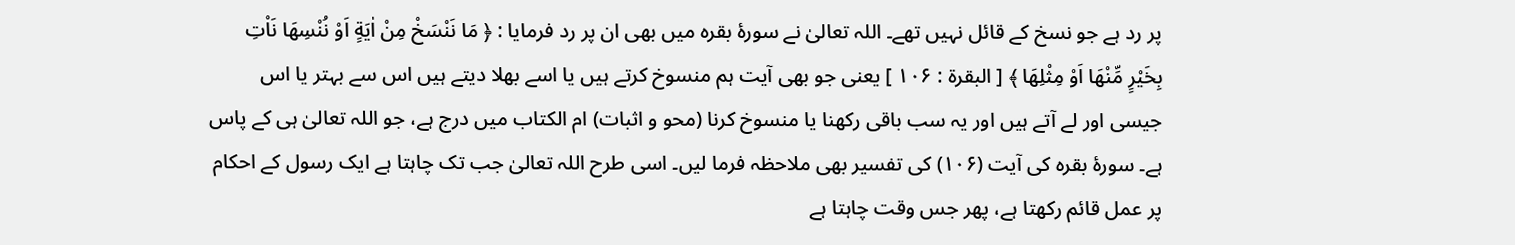پر رد ہے جو نسخ کے قائل نہیں تھے۔ اللہ تعالیٰ نے سورۂ بقرہ میں بھی ان پر رد فرمایا : ﴿ مَا نَنْسَخْ مِنْ اٰيَةٍ اَوْ نُنْسِهَا نَاْتِ بِخَيْرٍ مِّنْهَا اَوْ مِثْلِهَا ﴾ [ البقرۃ : ۱۰۶ ] یعنی جو بھی آیت ہم منسوخ کرتے ہیں یا اسے بھلا دیتے ہیں اس سے بہتر یا اس جیسی اور لے آتے ہیں اور یہ سب باقی رکھنا یا منسوخ کرنا (محو و اثبات) ام الکتاب میں درج ہے، جو اللہ تعالیٰ ہی کے پاس ہے۔ سورۂ بقرہ کی آیت (۱۰۶) کی تفسیر بھی ملاحظہ فرما لیں۔ اسی طرح اللہ تعالیٰ جب تک چاہتا ہے ایک رسول کے احکام پر عمل قائم رکھتا ہے، پھر جس وقت چاہتا ہے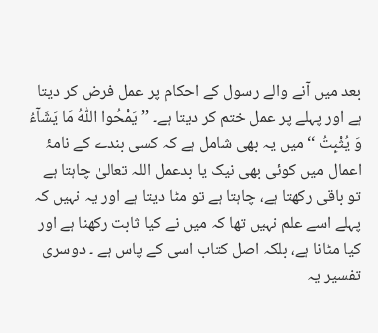بعد میں آنے والے رسول کے احکام پر عمل فرض کر دیتا ہے اور پہلے پر عمل ختم کر دیتا ہے۔ ’’ يَمْحُوا اللّٰهُ مَا يَشَآءُ وَ يُثْبِتُ ‘‘ میں یہ بھی شامل ہے کہ کسی بندے کے نامۂ اعمال میں کوئی بھی نیک یا بدعمل اللہ تعالیٰ چاہتا ہے تو باقی رکھتا ہے، چاہتا ہے تو مٹا دیتا ہے اور یہ نہیں کہ پہلے اسے علم نہیں تھا کہ میں نے کیا ثابت رکھنا ہے اور کیا مٹانا ہے، بلکہ اصل کتاب اسی کے پاس ہے ۔ دوسری تفسیر یہ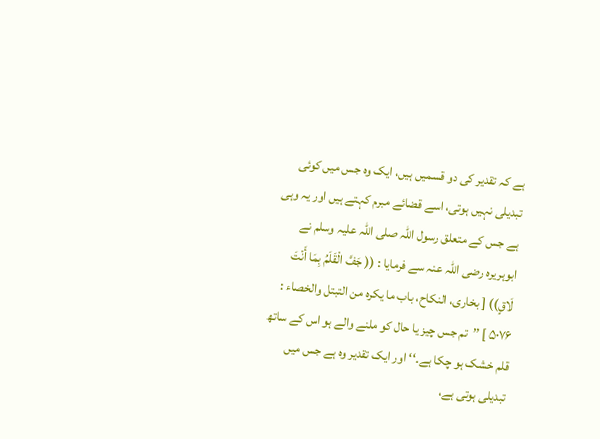ہے کہ تقدیر کی دو قسمیں ہیں، ایک وہ جس میں کوئی تبدیلی نہیں ہوتی، اسے قضائے مبرم کہتے ہیں اور یہ وہی ہے جس کے متعلق رسول اللہ صلی اللہ علیہ وسلم نے ابوہریرہ رضی اللہ عنہ سے فرمایا : (( جَفَّ الْقَلَمُ بِمَا أَنْتَ لَاقٍ)) [ بخاری، النکاح، باب ما یکرہ من التبتل والخصاء : ۵۰۷۶ ] ’’تم جس چیز یا حال کو ملنے والے ہو اس کے ساتھ قلم خشک ہو چکا ہے۔‘‘ اور ایک تقدیر وہ ہے جس میں تبدیلی ہوتی ہے،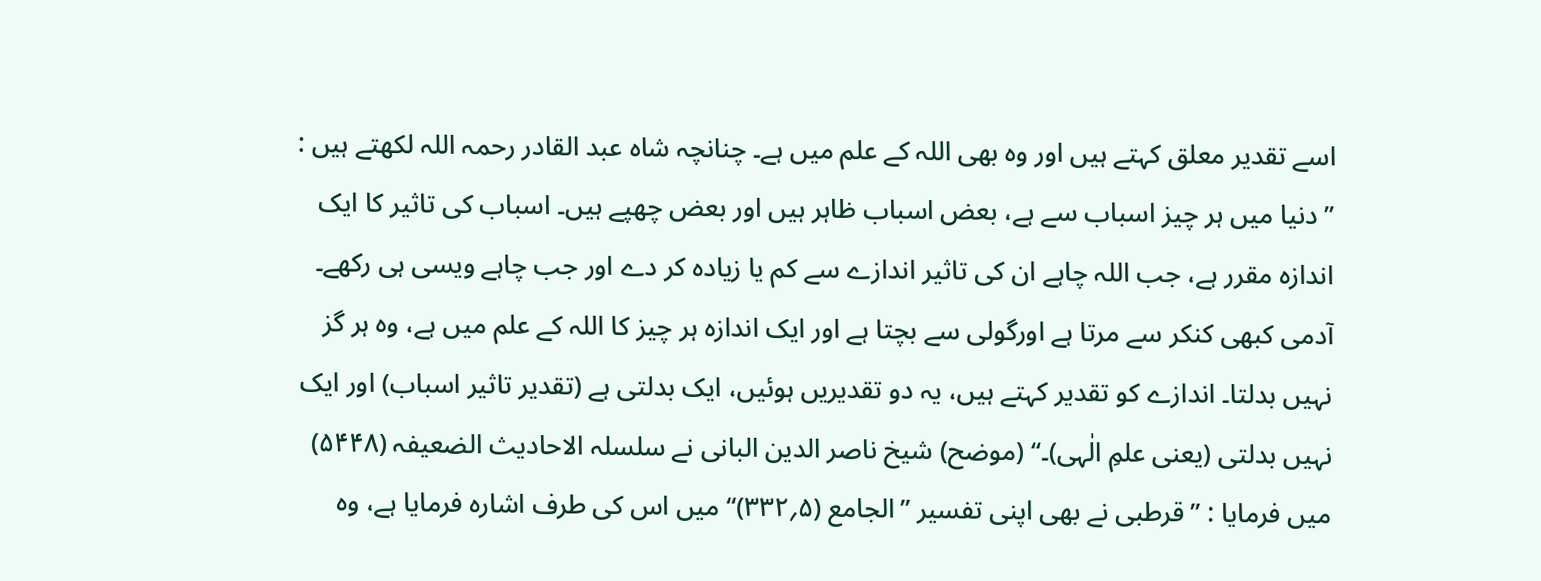اسے تقدیر معلق کہتے ہیں اور وہ بھی اللہ کے علم میں ہے۔ چنانچہ شاہ عبد القادر رحمہ اللہ لکھتے ہیں : ’’دنیا میں ہر چیز اسباب سے ہے، بعض اسباب ظاہر ہیں اور بعض چھپے ہیں۔ اسباب کی تاثیر کا ایک اندازہ مقرر ہے، جب اللہ چاہے ان کی تاثیر اندازے سے کم یا زیادہ کر دے اور جب چاہے ویسی ہی رکھے۔ آدمی کبھی کنکر سے مرتا ہے اورگولی سے بچتا ہے اور ایک اندازہ ہر چیز کا اللہ کے علم میں ہے، وہ ہر گز نہیں بدلتا۔ اندازے کو تقدیر کہتے ہیں، یہ دو تقدیریں ہوئیں، ایک بدلتی ہے (تقدیر تاثیر اسباب) اور ایک نہیں بدلتی (یعنی علمِ الٰہی)۔‘‘ (موضح) شیخ ناصر الدین البانی نے سلسلہ الاحادیث الضعیفہ (۵۴۴۸) میں فرمایا : ’’قرطبی نے بھی اپنی تفسیر ’’الجامع (۵؍۳۳۲)‘‘ میں اس کی طرف اشارہ فرمایا ہے، وہ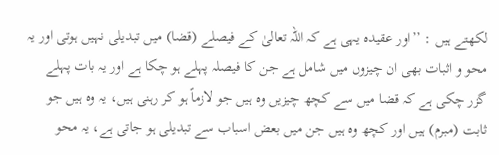لکھتے ہیں : ’’اور عقیدہ یہی ہے کہ اللہ تعالیٰ کے فیصلے (قضا) میں تبدیلی نہیں ہوتی اور یہ محو و اثبات بھی ان چیزوں میں شامل ہے جن کا فیصلہ پہلے ہو چکا ہے اور یہ بات پہلے گزر چکی ہے کہ قضا میں سے کچھ چیزیں وہ ہیں جو لازماً ہو کر رہنی ہیں، یہ وہ ہیں جو ثابت (مبرم) ہیں اور کچھ وہ ہیں جن میں بعض اسباب سے تبدیلی ہو جاتی ہے، یہ محو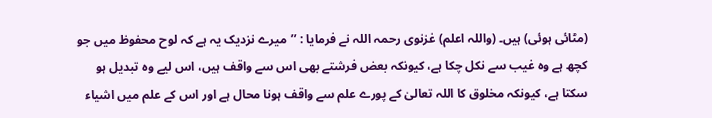(مٹائی ہوئی) ہیں۔ (واللہ اعلم) غزنوی رحمہ اللہ نے فرمایا : ’’میرے نزدیک یہ ہے کہ لوح محفوظ میں جو کچھ ہے وہ غیب سے نکل چکا ہے، کیونکہ بعض فرشتے بھی اس سے واقف ہیں، اس لیے وہ تبدیل ہو سکتا ہے، کیونکہ مخلوق کا اللہ تعالیٰ کے پورے علم سے واقف ہونا محال ہے اور اس کے علم میں اشیاء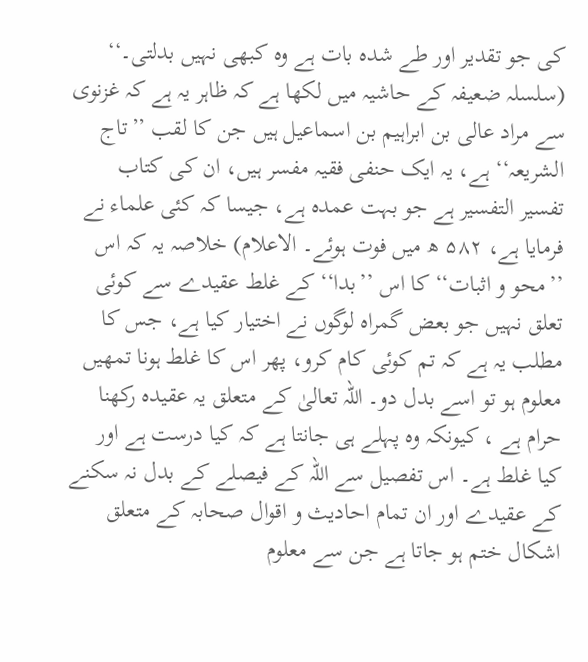کی جو تقدیر اور طے شدہ بات ہے وہ کبھی نہیں بدلتی۔‘‘ (سلسلہ ضعیفہ کے حاشیہ میں لکھا ہے کہ ظاہر یہ ہے کہ غزنوی سے مراد عالی بن ابراہیم بن اسماعیل ہیں جن کا لقب ’’تاج الشریعہ‘‘ ہے، یہ ایک حنفی فقیہ مفسر ہیں، ان کی کتاب تفسیر التفسیر ہے جو بہت عمدہ ہے، جیسا کہ کئی علماء نے فرمایا ہے، ۵۸۲ ھ میں فوت ہوئے۔ الاعلام) خلاصہ یہ کہ اس ’’محو و اثبات‘‘ کا اس ’’بدا‘‘ کے غلط عقیدے سے کوئی تعلق نہیں جو بعض گمراہ لوگوں نے اختیار کیا ہے، جس کا مطلب یہ ہے کہ تم کوئی کام کرو، پھر اس کا غلط ہونا تمھیں معلوم ہو تو اسے بدل دو۔ اللہ تعالیٰ کے متعلق یہ عقیدہ رکھنا حرام ہے ، کیونکہ وہ پہلے ہی جانتا ہے کہ کیا درست ہے اور کیا غلط ہے۔ اس تفصیل سے اللہ کے فیصلے کے بدل نہ سکنے کے عقیدے اور ان تمام احادیث و اقوال صحابہ کے متعلق اشکال ختم ہو جاتا ہے جن سے معلوم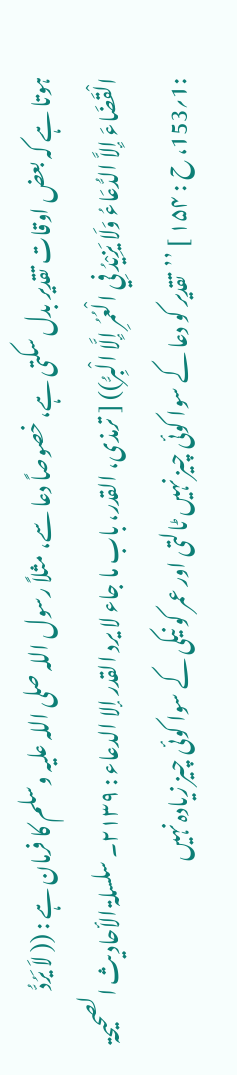ہوتا ہے کہ بعض اوقات تقدیر بدل سکتی ہے، خصوصاً دعا سے، مثلاً رسول اللہ صلی اللہ علیہ وسلم کا فرمان ہے : (( لاَ يَرُدُّ الْقَضَاءَ إِلاَّ الدُّعَاءُ وَلَا يَزِيْدُ فِي الْعُمُرِ إِلَّا الْبِرُّ)) [ ترمذی، القدر، باب ما جاء لا یرد القدر إلا الدعاء : ۲۱۳۹۔ سلسلۃ الأحادیث الصحیحۃ :1؍153، ح : ۱۵۴ ] ’’تقدیر کو دعا کے سوا کوئی چیز نہیں ٹالتی اور عمر کو نیکی کے سوا کوئی چیز زیادہ نہیں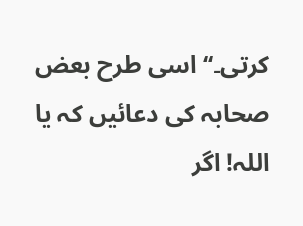کرتی۔‘‘ اسی طرح بعض صحابہ کی دعائیں کہ یا اللہ! اگر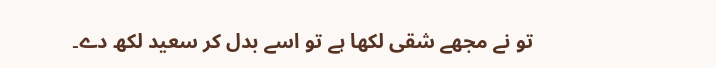تو نے مجھے شقی لکھا ہے تو اسے بدل کر سعید لکھ دے۔